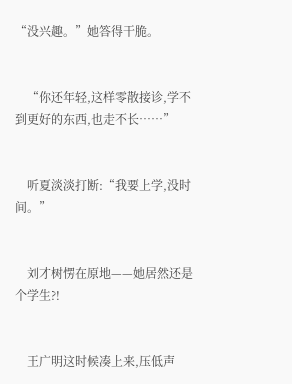“没兴趣。”她答得干脆。


    “你还年轻,这样零散接诊,学不到更好的东西,也走不长……”


    听夏淡淡打断:“我要上学,没时间。”


    刘才树愣在原地——她居然还是个学生?!


    王广明这时候凑上来,压低声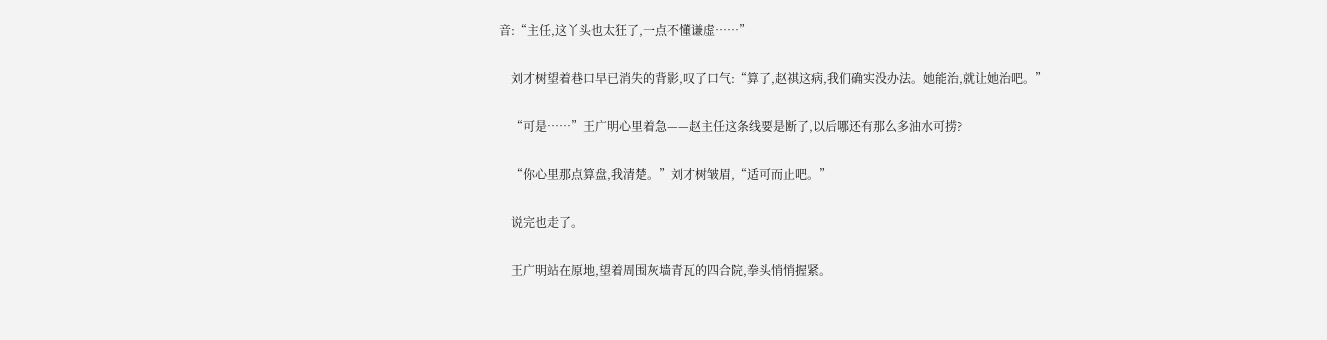音:“主任,这丫头也太狂了,一点不懂谦虚……”


    刘才树望着巷口早已消失的背影,叹了口气:“算了,赵祺这病,我们确实没办法。她能治,就让她治吧。”


    “可是……”王广明心里着急——赵主任这条线要是断了,以后哪还有那么多油水可捞?


    “你心里那点算盘,我清楚。”刘才树皱眉,“适可而止吧。”


    说完也走了。


    王广明站在原地,望着周围灰墙青瓦的四合院,拳头悄悄握紧。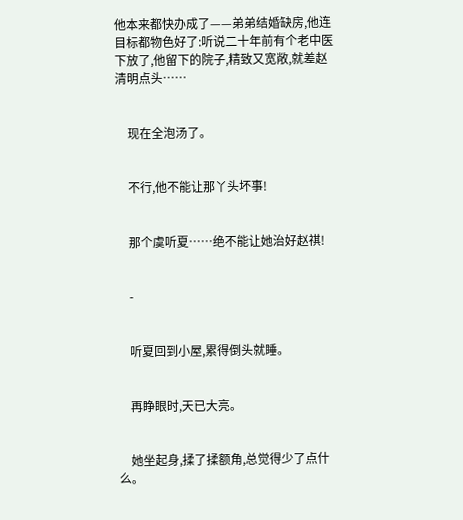他本来都快办成了——弟弟结婚缺房,他连目标都物色好了:听说二十年前有个老中医下放了,他留下的院子,精致又宽敞,就差赵清明点头……


    现在全泡汤了。


    不行,他不能让那丫头坏事!


    那个虞听夏……绝不能让她治好赵祺!


    -


    听夏回到小屋,累得倒头就睡。


    再睁眼时,天已大亮。


    她坐起身,揉了揉额角,总觉得少了点什么。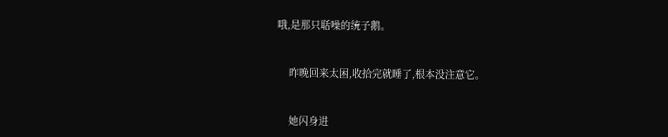哦,是那只聒噪的统子鹅。


    昨晚回来太困,收拾完就睡了,根本没注意它。


    她闪身进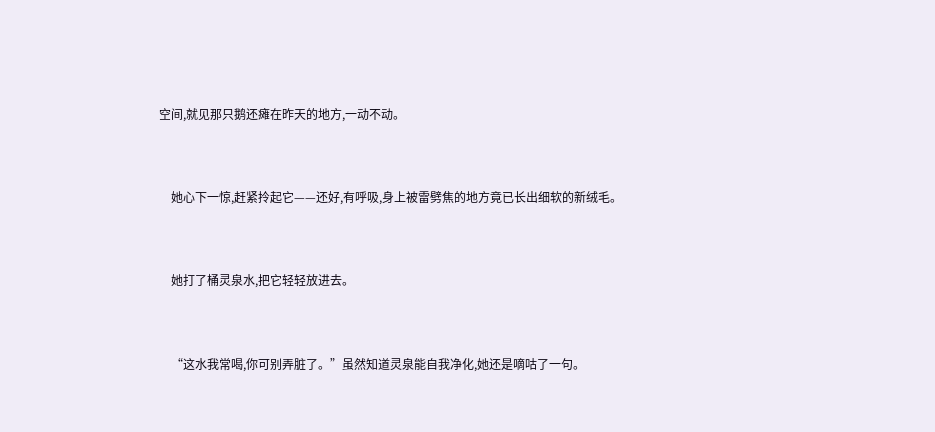空间,就见那只鹅还瘫在昨天的地方,一动不动。


    她心下一惊,赶紧拎起它——还好,有呼吸,身上被雷劈焦的地方竟已长出细软的新绒毛。


    她打了桶灵泉水,把它轻轻放进去。


    “这水我常喝,你可别弄脏了。”虽然知道灵泉能自我净化,她还是嘀咕了一句。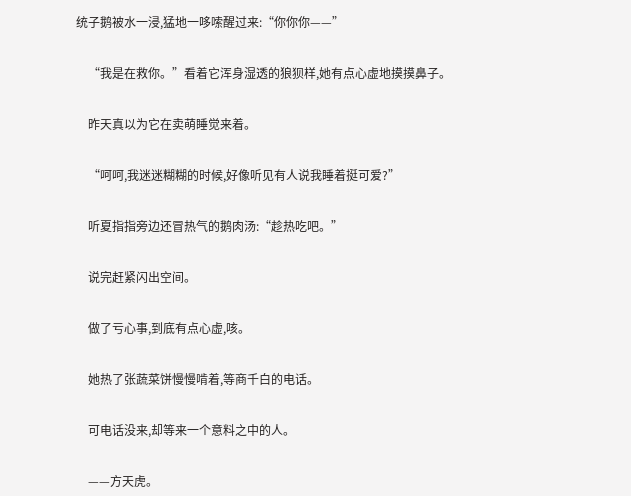统子鹅被水一浸,猛地一哆嗦醒过来:“你你你——”


    “我是在救你。”看着它浑身湿透的狼狈样,她有点心虚地摸摸鼻子。


    昨天真以为它在卖萌睡觉来着。


    “呵呵,我迷迷糊糊的时候,好像听见有人说我睡着挺可爱?”


    听夏指指旁边还冒热气的鹅肉汤:“趁热吃吧。”


    说完赶紧闪出空间。


    做了亏心事,到底有点心虚,咳。


    她热了张蔬菜饼慢慢啃着,等商千白的电话。


    可电话没来,却等来一个意料之中的人。


    ——方天虎。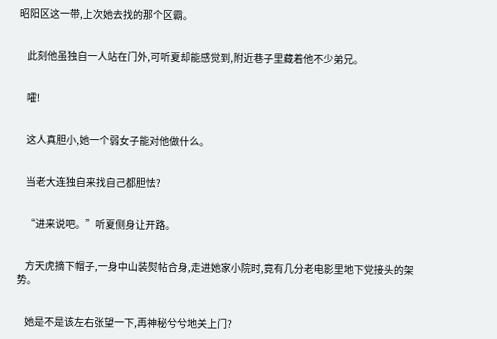昭阳区这一带,上次她去找的那个区霸。


    此刻他虽独自一人站在门外,可听夏却能感觉到,附近巷子里藏着他不少弟兄。


    嚯!


    这人真胆小,她一个弱女子能对他做什么。


    当老大连独自来找自己都胆怯?


    “进来说吧。”听夏侧身让开路。


    方天虎摘下帽子,一身中山装熨帖合身,走进她家小院时,竟有几分老电影里地下党接头的架势。


    她是不是该左右张望一下,再神秘兮兮地关上门?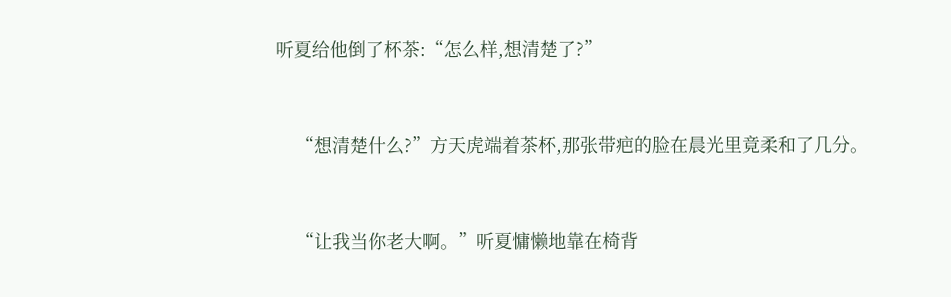听夏给他倒了杯茶:“怎么样,想清楚了?”


    “想清楚什么?”方天虎端着茶杯,那张带疤的脸在晨光里竟柔和了几分。


    “让我当你老大啊。”听夏慵懒地靠在椅背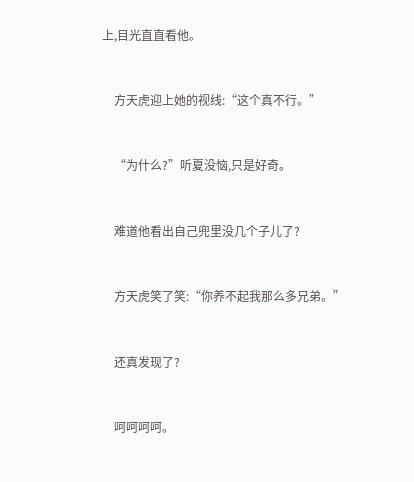上,目光直直看他。


    方天虎迎上她的视线:“这个真不行。”


    “为什么?”听夏没恼,只是好奇。


    难道他看出自己兜里没几个子儿了?


    方天虎笑了笑:“你养不起我那么多兄弟。”


    还真发现了?


    呵呵呵呵。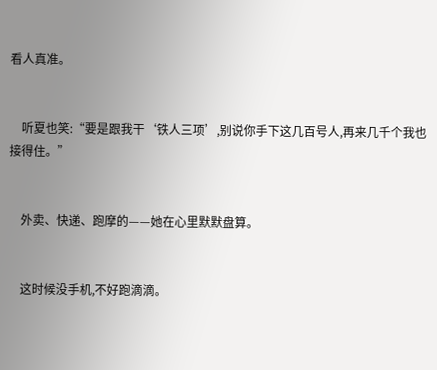看人真准。


    听夏也笑:“要是跟我干‘铁人三项’,别说你手下这几百号人,再来几千个我也接得住。”


    外卖、快递、跑摩的——她在心里默默盘算。


    这时候没手机,不好跑滴滴。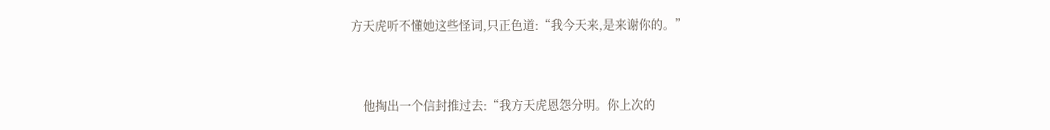方天虎听不懂她这些怪词,只正色道:“我今天来,是来谢你的。”


    他掏出一个信封推过去:“我方天虎恩怨分明。你上次的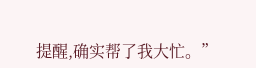提醒,确实帮了我大忙。”